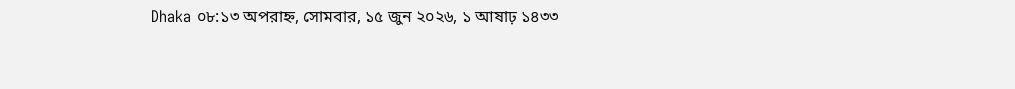Dhaka ০৮:১৩ অপরাহ্ন, সোমবার, ১৫ জুন ২০২৬, ১ আষাঢ় ১৪৩৩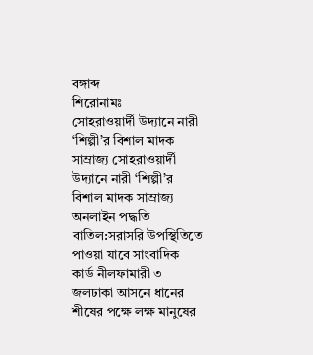বঙ্গাব্দ
শিরোনামঃ
সোহরাওয়ার্দী উদ্যানে নারী ‘শিল্পী’র বিশাল মাদক সাম্রাজ্য সোহরাওয়ার্দী উদ্যানে নারী ‘শিল্পী’র বিশাল মাদক সাম্রাজ্য অনলাইন পদ্ধতি বাতিল:সরাসরি উপস্থিতিতে পাওয়া যাবে সাংবাদিক কার্ড নীলফামারী ৩ জলঢাকা আসনে ধানের শীষের পক্ষে লক্ষ মানুষের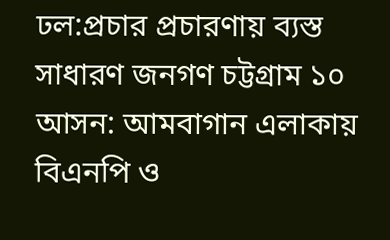ঢল:প্রচার প্রচারণায় ব্যস্ত সাধারণ জনগণ চট্টগ্রাম ১০ আসন: আমবাগান এলাকায় বিএনপি ও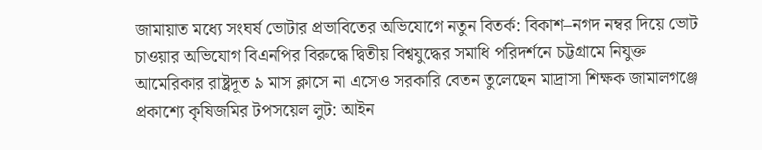জামায়াত মধ্যে সংঘর্ষ ভোটার প্রভাবিতের অভিযোগে নতুন বিতর্ক: বিকাশ–নগদ নম্বর দিয়ে ভোট চাওয়ার অভিযোগ বিএনপির বিরুদ্ধে দ্বিতীয় বিশ্বযুদ্ধের সমাধি পরিদর্শনে চট্টগ্রামে নিযুক্ত আমেরিকার রাষ্ট্রদূত ৯ মাস ক্লাসে না এসেও সরকারি বেতন তুলেছেন মাদ্রাসা শিক্ষক জামালগঞ্জে প্রকাশ্যে কৃষিজমির টপসয়েল লুট: আইন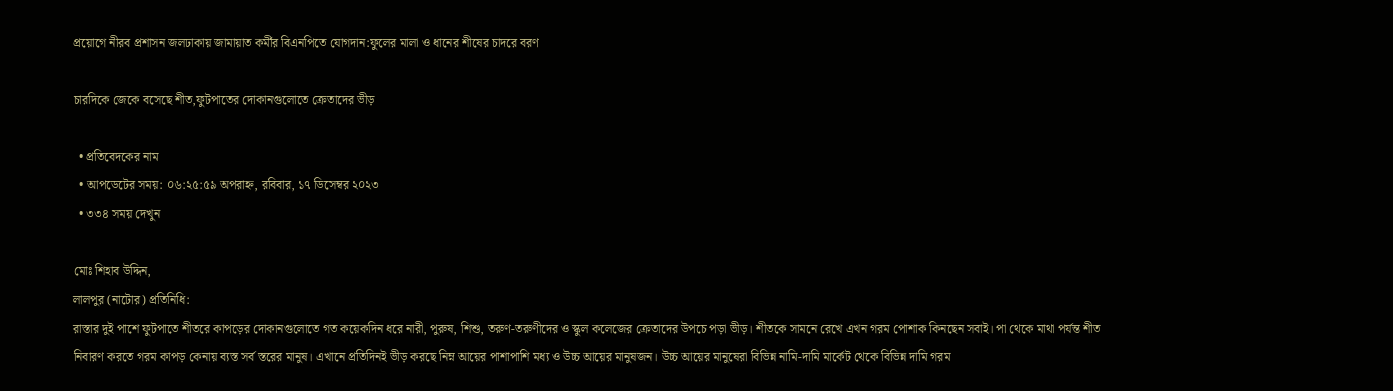প্রয়োগে নীরব প্রশাসন জলঢাকায় জামায়াত কর্মীর বিএনপিতে যোগদান:ফুলের মালা ও ধানের শীষের চাদরে বরণ

চারদিকে জেকে বসেছে শীত,ফুটপাতের দোকানগুলোতে ক্রেতাদের ভীড়

  • প্রতিবেদকের নাম
  • আপডেটের সময়: ০৬:২৫:৫৯ অপরাহ্ন, রবিবার, ১৭ ডিসেম্বর ২০২৩
  • ৩৩৪ সময় দেখুন

মোঃ শিহাব উদ্দিন,
লালপুর (নাটোর) প্রতিনিধি:
রাস্তার দুই পাশে ফুটপাতে শীতরে কাপড়ের দোকানগুলোতে গত কয়েকদিন ধরে নারী, পুরুষ, শিশু, তরুণ-তরুণীদের ও স্কুল কলেজের ক্রেতাদের উপচে পড়া ভীড়। শীতকে সামনে রেখে এখন গরম পোশাক কিনছেন সবাই। পা থেকে মাথা পর্যন্ত শীত নিবারণ করতে গরম কাপড় কেনায় ব্যস্ত সর্ব স্তরের মানুষ। এখানে প্রতিদিনই ভীড় করছে নিম্ন আয়ের পাশাপাশি মধ্য ও উচ্চ আয়ের মানুষজন। উচ্চ আয়ের মানুষেরা বিভিন্ন নামি-দামি মার্কেট থেকে বিভিন্ন দামি গরম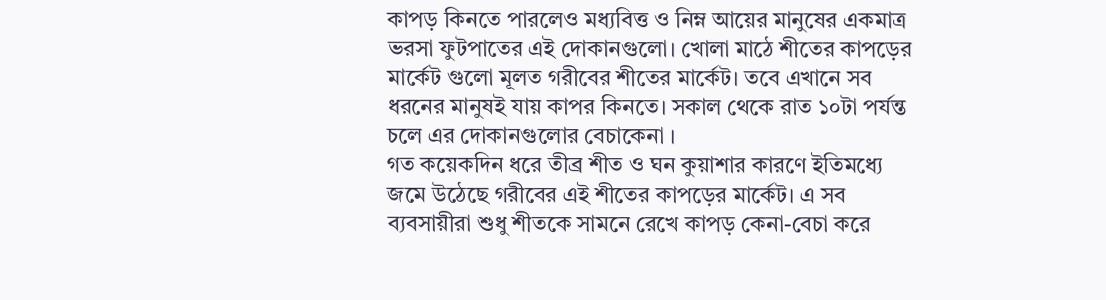কাপড় কিনতে পারলেও মধ্যবিত্ত ও নিম্ন আয়ের মানুষের একমাত্র ভরসা ফুটপাতের এই দোকানগুলো। খোলা মাঠে শীতের কাপড়ের মার্কেট গুলো মূলত গরীবের শীতের মার্কেট। তবে এখানে সব ধরনের মানুষই যায় কাপর কিনতে। সকাল থেকে রাত ১০টা পর্যন্ত চলে এর দোকানগুলোর বেচাকেনা ।
গত কয়েকদিন ধরে তীব্র শীত ও ঘন কুয়াশার কারণে ইতিমধ্যে জমে উঠেছে গরীবের এই শীতের কাপড়ের মার্কেট। এ সব ব্যবসায়ীরা শুধু শীতকে সামনে রেখে কাপড় কেনা-বেচা করে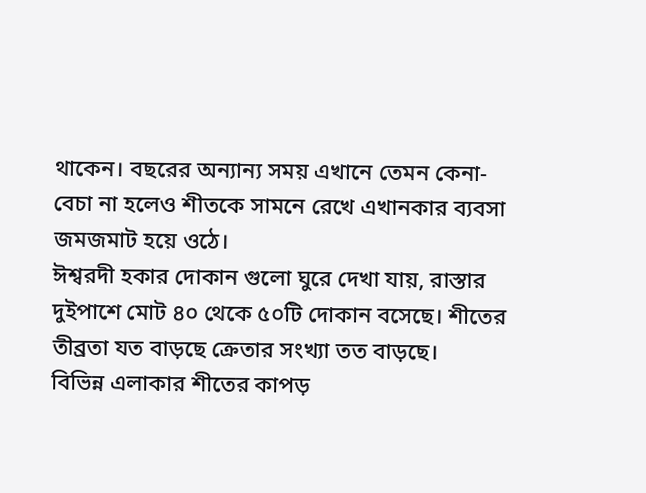থাকেন। বছরের অন্যান্য সময় এখানে তেমন কেনা-বেচা না হলেও শীতকে সামনে রেখে এখানকার ব্যবসা জমজমাট হয়ে ওঠে।
ঈশ্বরদী হকার দোকান গুলো ঘুরে দেখা যায়, রাস্তার দুইপাশে মোট ৪০ থেকে ৫০টি দোকান বসেছে। শীতের তীব্রতা যত বাড়ছে ক্রেতার সংখ্যা তত বাড়ছে।
বিভিন্ন এলাকার শীতের কাপড়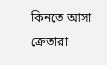কিনতে আসা ক্রেতারা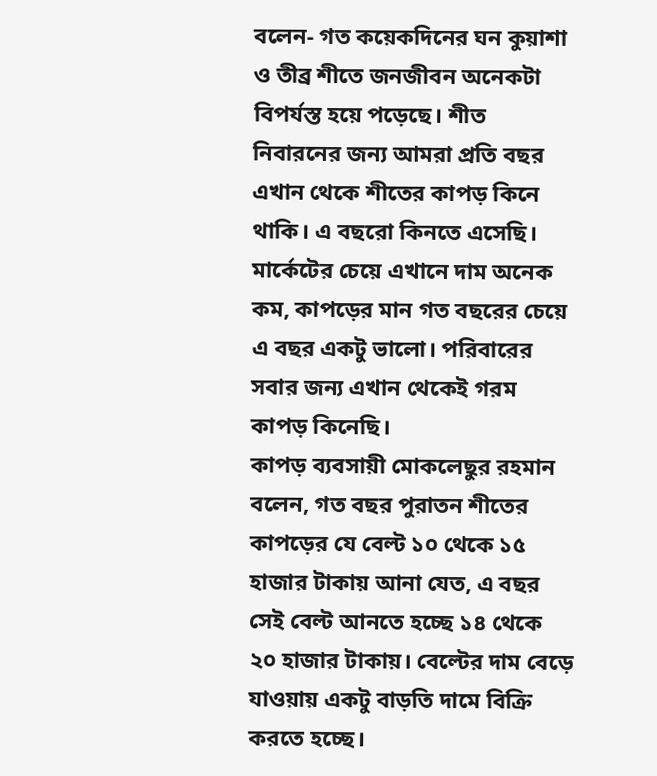বলেন- গত কয়েকদিনের ঘন কুয়াশা ও তীব্র শীতে জনজীবন অনেকটা বিপর্যস্ত হয়ে পড়েছে। শীত নিবারনের জন্য আমরা প্রতি বছর এখান থেকে শীতের কাপড় কিনে থাকি। এ বছরো কিনতে এসেছি। মার্কেটের চেয়ে এখানে দাম অনেক কম, কাপড়ের মান গত বছরের চেয়ে এ বছর একটু ভালো। পরিবারের সবার জন্য এখান থেকেই গরম কাপড় কিনেছি।
কাপড় ব্যবসায়ী মোকলেছুর রহমান বলেন, গত বছর পুরাতন শীতের কাপড়ের যে বেল্ট ১০ থেকে ১৫ হাজার টাকায় আনা যেত, এ বছর সেই বেল্ট আনতে হচ্ছে ১৪ থেকে ২০ হাজার টাকায়। বেল্টের দাম বেড়ে যাওয়ায় একটু বাড়তি দামে বিক্রি করতে হচ্ছে।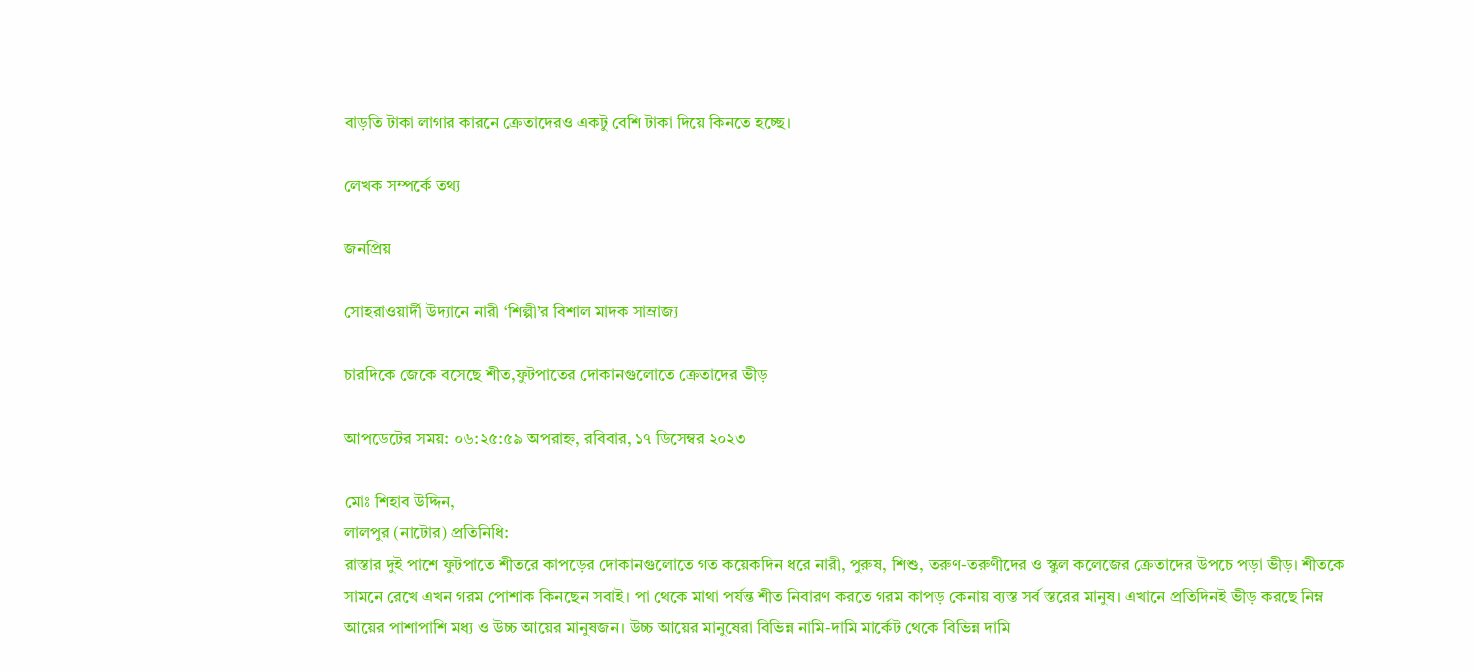বাড়তি টাকা লাগার কারনে ক্রেতাদেরও একটু বেশি টাকা দিয়ে কিনতে হচ্ছে।

লেখক সম্পর্কে তথ্য

জনপ্রিয়

সোহরাওয়ার্দী উদ্যানে নারী ‘শিল্পী’র বিশাল মাদক সাম্রাজ্য

চারদিকে জেকে বসেছে শীত,ফুটপাতের দোকানগুলোতে ক্রেতাদের ভীড়

আপডেটের সময়: ০৬:২৫:৫৯ অপরাহ্ন, রবিবার, ১৭ ডিসেম্বর ২০২৩

মোঃ শিহাব উদ্দিন,
লালপুর (নাটোর) প্রতিনিধি:
রাস্তার দুই পাশে ফুটপাতে শীতরে কাপড়ের দোকানগুলোতে গত কয়েকদিন ধরে নারী, পুরুষ, শিশু, তরুণ-তরুণীদের ও স্কুল কলেজের ক্রেতাদের উপচে পড়া ভীড়। শীতকে সামনে রেখে এখন গরম পোশাক কিনছেন সবাই। পা থেকে মাথা পর্যন্ত শীত নিবারণ করতে গরম কাপড় কেনায় ব্যস্ত সর্ব স্তরের মানুষ। এখানে প্রতিদিনই ভীড় করছে নিম্ন আয়ের পাশাপাশি মধ্য ও উচ্চ আয়ের মানুষজন। উচ্চ আয়ের মানুষেরা বিভিন্ন নামি-দামি মার্কেট থেকে বিভিন্ন দামি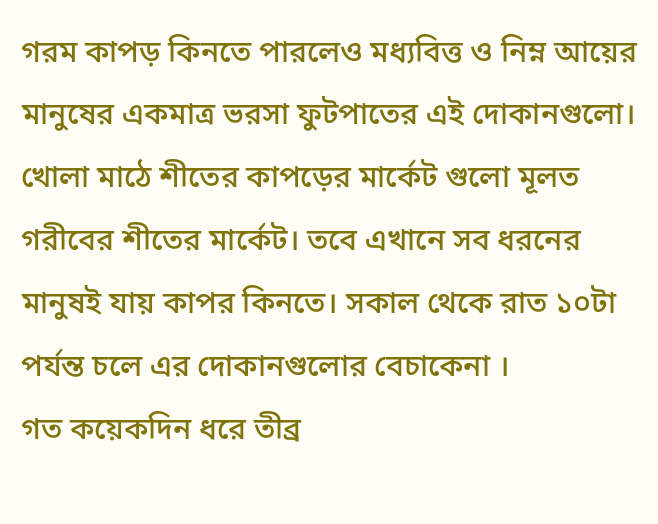গরম কাপড় কিনতে পারলেও মধ্যবিত্ত ও নিম্ন আয়ের মানুষের একমাত্র ভরসা ফুটপাতের এই দোকানগুলো। খোলা মাঠে শীতের কাপড়ের মার্কেট গুলো মূলত গরীবের শীতের মার্কেট। তবে এখানে সব ধরনের মানুষই যায় কাপর কিনতে। সকাল থেকে রাত ১০টা পর্যন্ত চলে এর দোকানগুলোর বেচাকেনা ।
গত কয়েকদিন ধরে তীব্র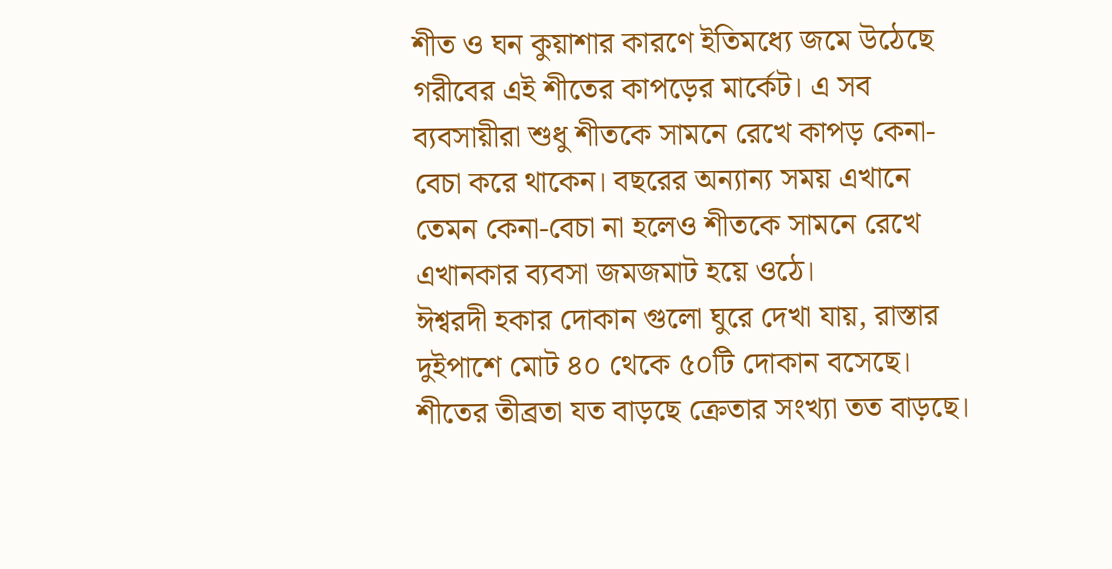শীত ও ঘন কুয়াশার কারণে ইতিমধ্যে জমে উঠেছে গরীবের এই শীতের কাপড়ের মার্কেট। এ সব ব্যবসায়ীরা শুধু শীতকে সামনে রেখে কাপড় কেনা-বেচা করে থাকেন। বছরের অন্যান্য সময় এখানে তেমন কেনা-বেচা না হলেও শীতকে সামনে রেখে এখানকার ব্যবসা জমজমাট হয়ে ওঠে।
ঈশ্বরদী হকার দোকান গুলো ঘুরে দেখা যায়, রাস্তার দুইপাশে মোট ৪০ থেকে ৫০টি দোকান বসেছে। শীতের তীব্রতা যত বাড়ছে ক্রেতার সংখ্যা তত বাড়ছে।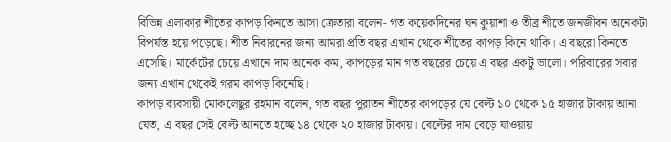বিভিন্ন এলাকার শীতের কাপড় কিনতে আসা ক্রেতারা বলেন- গত কয়েকদিনের ঘন কুয়াশা ও তীব্র শীতে জনজীবন অনেকটা বিপর্যস্ত হয়ে পড়েছে। শীত নিবারনের জন্য আমরা প্রতি বছর এখান থেকে শীতের কাপড় কিনে থাকি। এ বছরো কিনতে এসেছি। মার্কেটের চেয়ে এখানে দাম অনেক কম, কাপড়ের মান গত বছরের চেয়ে এ বছর একটু ভালো। পরিবারের সবার জন্য এখান থেকেই গরম কাপড় কিনেছি।
কাপড় ব্যবসায়ী মোকলেছুর রহমান বলেন, গত বছর পুরাতন শীতের কাপড়ের যে বেল্ট ১০ থেকে ১৫ হাজার টাকায় আনা যেত, এ বছর সেই বেল্ট আনতে হচ্ছে ১৪ থেকে ২০ হাজার টাকায়। বেল্টের দাম বেড়ে যাওয়ায়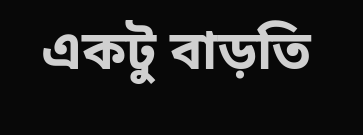একটু বাড়তি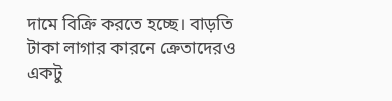দামে বিক্রি করতে হচ্ছে। বাড়তি টাকা লাগার কারনে ক্রেতাদেরও একটু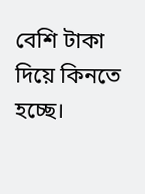বেশি টাকা দিয়ে কিনতে হচ্ছে।